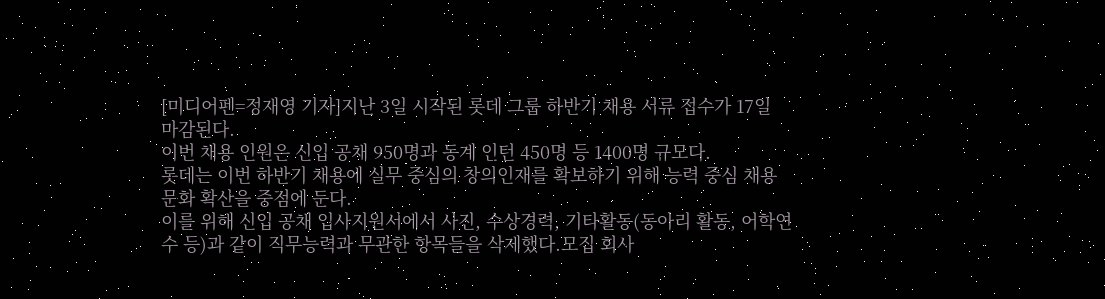[미디어펜=정재영 기자]지난 3일 시작된 롯데 그룹 하반기 채용 서류 접수가 17일 마감된다.
이번 채용 인원은 신입 공채 950명과 동계 인턴 450명 등 1400명 규모다.
롯데는 이번 하반기 채용에 실무 중심의 창의인재를 확보하기 위해 능력 중심 채용 문화 확산을 중점에 둔다.
이를 위해 신입 공채 입사지원서에서 사진, 수상경력, 기타활동(동아리 활동, 어학연수 등)과 같이 직무능력과 무관한 항목들을 삭제했다.모집 회사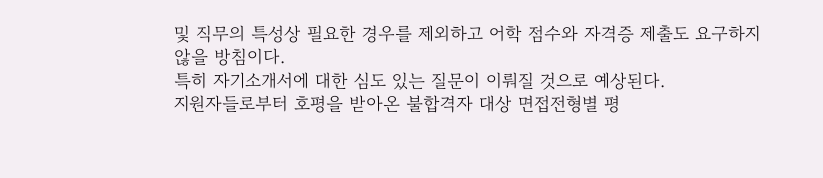및 직무의 특성상 필요한 경우를 제외하고 어학 점수와 자격증 제출도 요구하지 않을 방침이다.
특히 자기소개서에 대한 심도 있는 질문이 이뤄질 것으로 예상된다.
지원자들로부터 호평을 받아온 불합격자 대상 면접전형별 평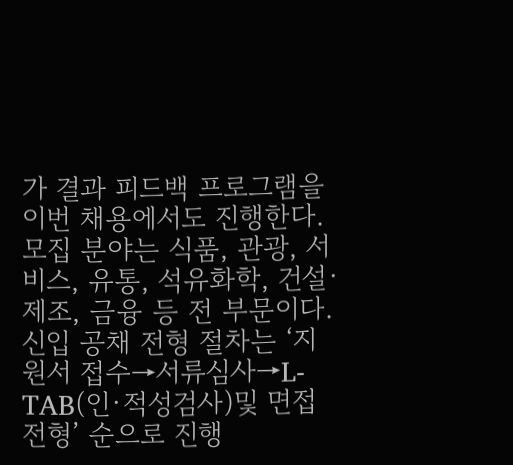가 결과 피드백 프로그램을 이번 채용에서도 진행한다.
모집 분야는 식품, 관광, 서비스, 유통, 석유화학, 건설·제조, 금융 등 전 부문이다. 신입 공채 전형 절차는 ‘지원서 접수→서류심사→L-TAB(인·적성검사)및 면접전형’ 순으로 진행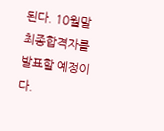된다. 10월말 최종합격자를 발표할 예정이다.